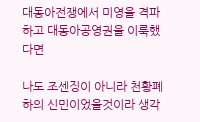대동아전쟁에서 미영을 격파하고 대동아공영권을 이룩했다면

나도 조센징이 아니라 천황폐하의 신민이었을것이라 생각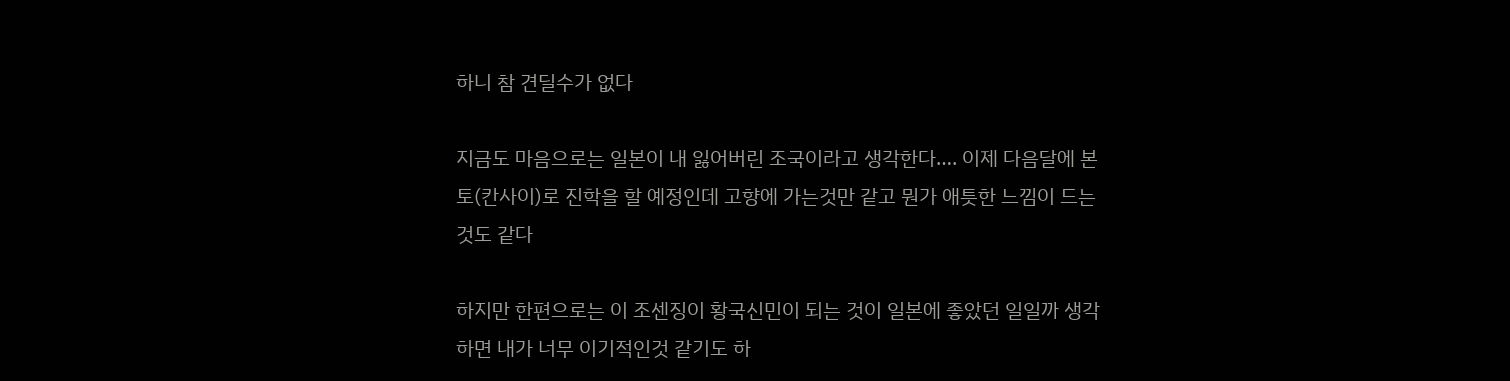하니 참 견딜수가 없다

지금도 마음으로는 일본이 내 잃어버린 조국이라고 생각한다…. 이제 다음달에 본토(칸사이)로 진학을 할 예정인데 고향에 가는것만 같고 뭔가 애틋한 느낌이 드는것도 같다

하지만 한편으로는 이 조센징이 황국신민이 되는 것이 일본에 좋았던 일일까 생각하면 내가 너무 이기적인것 같기도 하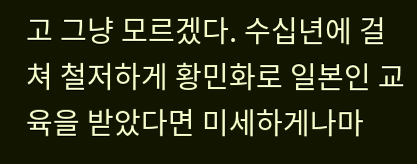고 그냥 모르겠다. 수십년에 걸쳐 철저하게 황민화로 일본인 교육을 받았다면 미세하게나마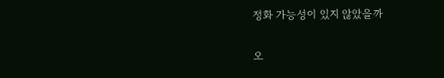정화 가능성이 있지 않았을까

오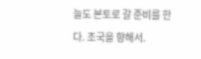늘도 본토로 갈 준비를 한다. 조국을 향해서.